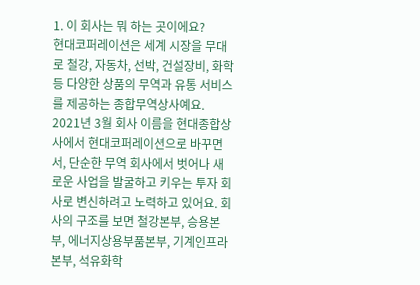1. 이 회사는 뭐 하는 곳이에요?
현대코퍼레이션은 세계 시장을 무대로 철강, 자동차, 선박, 건설장비, 화학 등 다양한 상품의 무역과 유통 서비스를 제공하는 종합무역상사예요. 2021년 3월 회사 이름을 현대종합상사에서 현대코퍼레이션으로 바꾸면서, 단순한 무역 회사에서 벗어나 새로운 사업을 발굴하고 키우는 투자 회사로 변신하려고 노력하고 있어요. 회사의 구조를 보면 철강본부, 승용본부, 에너지상용부품본부, 기계인프라본부, 석유화학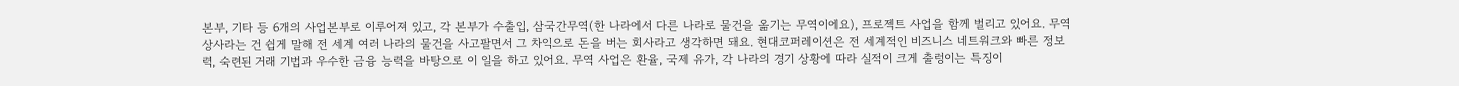본부, 기타 등 6개의 사업본부로 이루어져 있고, 각 본부가 수출입, 삼국간무역(한 나라에서 다른 나라로 물건을 옮기는 무역이에요), 프로젝트 사업을 함께 벌리고 있어요. 무역상사라는 건 쉽게 말해 전 세계 여러 나라의 물건을 사고팔면서 그 차익으로 돈을 버는 회사라고 생각하면 돼요. 현대코퍼레이션은 전 세계적인 비즈니스 네트워크와 빠른 정보력, 숙련된 거래 기법과 우수한 금융 능력을 바탕으로 이 일을 하고 있어요. 무역 사업은 환율, 국제 유가, 각 나라의 경기 상황에 따라 실적이 크게 출렁이는 특징이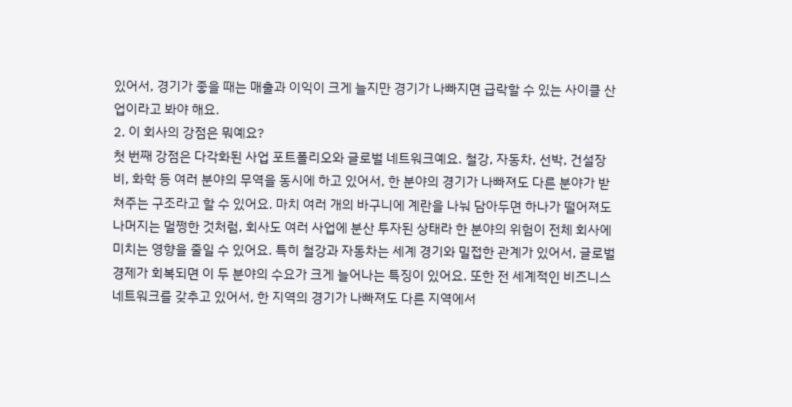있어서, 경기가 좋을 때는 매출과 이익이 크게 늘지만 경기가 나빠지면 급락할 수 있는 사이클 산업이라고 봐야 해요.
2. 이 회사의 강점은 뭐예요?
첫 번째 강점은 다각화된 사업 포트폴리오와 글로벌 네트워크예요. 철강, 자동차, 선박, 건설장비, 화학 등 여러 분야의 무역을 동시에 하고 있어서, 한 분야의 경기가 나빠져도 다른 분야가 받쳐주는 구조라고 할 수 있어요. 마치 여러 개의 바구니에 계란을 나눠 담아두면 하나가 떨어져도 나머지는 멀쩡한 것처럼, 회사도 여러 사업에 분산 투자된 상태라 한 분야의 위험이 전체 회사에 미치는 영향을 줄일 수 있어요. 특히 철강과 자동차는 세계 경기와 밀접한 관계가 있어서, 글로벌 경제가 회복되면 이 두 분야의 수요가 크게 늘어나는 특징이 있어요. 또한 전 세계적인 비즈니스 네트워크를 갖추고 있어서, 한 지역의 경기가 나빠져도 다른 지역에서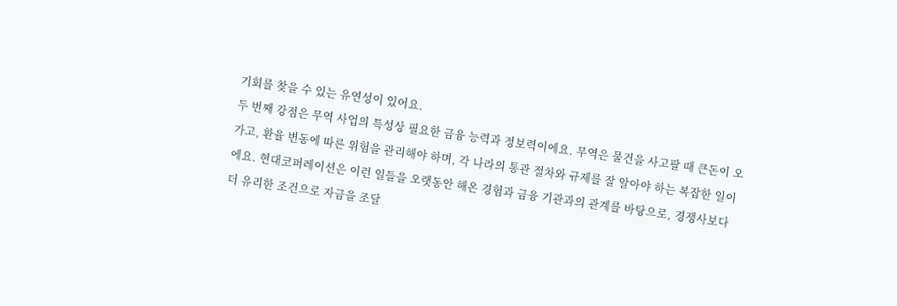기회를 찾을 수 있는 유연성이 있어요.
두 번째 강점은 무역 사업의 특성상 필요한 금융 능력과 정보력이에요. 무역은 물건을 사고팔 때 큰돈이 오가고, 환율 변동에 따른 위험을 관리해야 하며, 각 나라의 통관 절차와 규제를 잘 알아야 하는 복잡한 일이에요. 현대코퍼레이션은 이런 일들을 오랫동안 해온 경험과 금융 기관과의 관계를 바탕으로, 경쟁사보다 더 유리한 조건으로 자금을 조달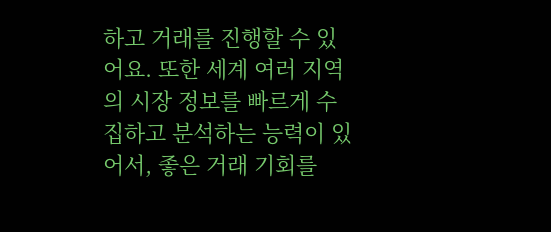하고 거래를 진행할 수 있어요. 또한 세계 여러 지역의 시장 정보를 빠르게 수집하고 분석하는 능력이 있어서, 좋은 거래 기회를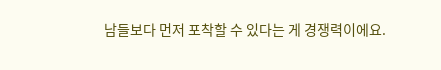남들보다 먼저 포착할 수 있다는 게 경쟁력이에요.